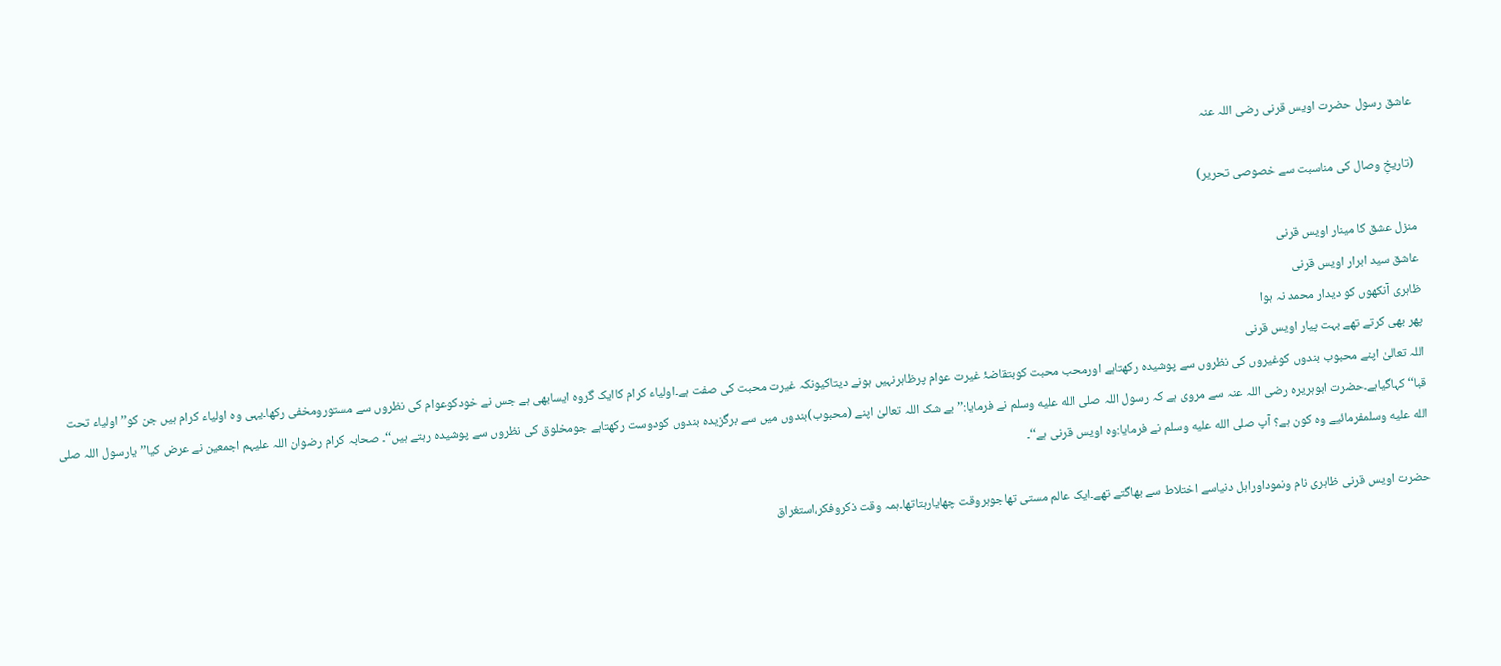عاشق رسول حضرت اویس قرنی رضی اللہ عنہ

(تاریخِ وصال کی مناسبت سے خصوصی تحریر)

منزل عشق کا مینار اویس قرنی
عاشق سید ابرار اویس قرنی
ظاہری آنکھوں کو دیدار محمد نہ ہوا
پھر بھی کرتے تھے بہت پیار اویس قرنی
اللہ تعالیٰ اپنے محبوب بندوں کوغیروں کی نظروں سے پوشیدہ رکھتاہے اورمحب محبت کوبتقاضۂ غیرت عوام پرظاہرنہیں ہونے دیتاکیونکہ غیرت محبت کی صفت ہے۔اولیاء کرام کاایک گروہ ایسابھی ہے جس نے خودکوعوام کی نظروں سے مستورومخفی رکھا۔یہی وہ اولیاء کرام ہیں جن کو’’اولیاء تحت قبا‘‘کہاگیاہے۔حضرت ابوہریرہ رضی اللہ عنہ سے مروی ہے کہ رسول اللہ صلى الله عليه وسلم نے فرمایا:’’بے شک اللہ تعالیٰ اپنے (محبوب)بندوں میں سے برگزیدہ بندوں کودوست رکھتاہے جومخلوق کی نظروں سے پوشیدہ رہتے ہیں‘‘۔ صحابہ کرام رضوان اللہ علیہم اجمعین نے عرض کیا’’یارسول اللہ صلى الله عليه وسلمفرمائیے وہ کون ہے؟ آپ صلى الله عليه وسلم نے فرمایا:وہ اویس قرنی ہے‘‘۔

حضرت اویس قرنی ظاہری نام ونموداوراہل دنیاسے اختلاط سے بھاگتے تھے۔ایک عالم مستی تھاجوہروقت چھایارہتاتھا۔ہمہ وقت ذکروفکر،استغراق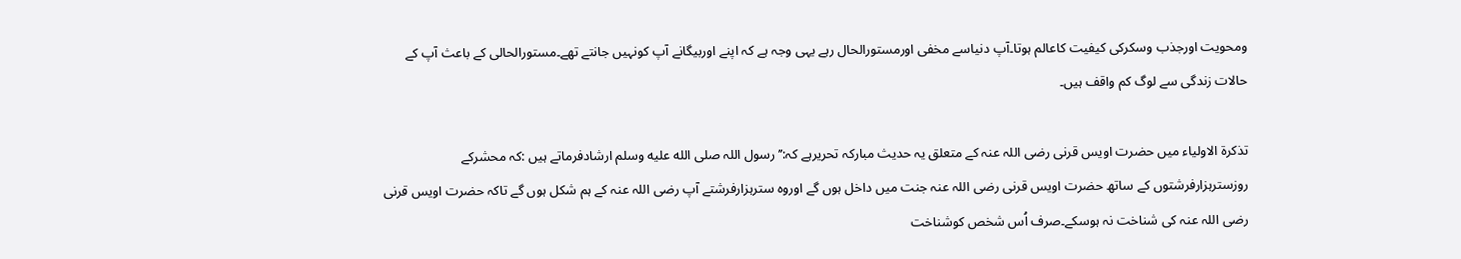ومحویت اورجذب وسکرکی کیفیت کاعالم ہوتا۔آپ دنیاسے مخفی اورمستورالحال رہے یہی وجہ ہے کہ اپنے اوربیگانے آپ کونہیں جانتے تھے۔مستورالحالی کے باعث آپ کے حالات زندگی سے لوگ کم واقف ہیں۔

تذکرۃ الاولیاء میں حضرت اویس قرنی رضی اللہ عنہ کے متعلق یہ حدیث مبارکہ تحریرہے کہ:’’رسول اللہ صلى الله عليه وسلم ارشادفرماتے ہیں :کہ محشرکے روزسترہزارفرشتوں کے ساتھ حضرت اویس قرنی رضی اللہ عنہ جنت میں داخل ہوں گے اوروہ سترہزارفرشتے آپ رضی اللہ عنہ کے ہم شکل ہوں گے تاکہ حضرت اویس قرنی رضی اللہ عنہ کی شناخت نہ ہوسکے۔صرف اُس شخص کوشناخت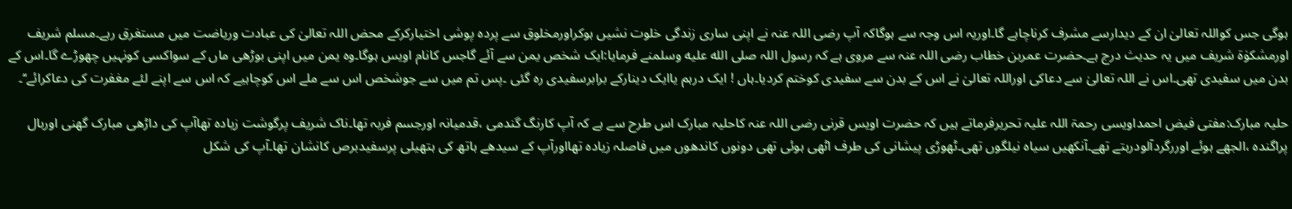ہوگی جس کواللہ تعالیٰ ان کے دیدارسے مشرف کرناچاہے گا۔اوریہ اس وجہ سے ہوگاکہ آپ رضی اللہ عنہ نے اپنی ساری زندگی خلوت نشیں ہوکراورمخلوق سے پردہ پوشی اختیارکرکے محض اللہ تعالیٰ کی عبادت وریاضت میں مستغرق رہے۔مسلم شریف اورمشکوٰۃ شریف میں یہ حدیث درج ہے۔حضرت عمربن خطاب رضی اللہ عنہ سے مروی ہے کہ رسول اللہ صلى الله عليه وسلمنے فرمایا:ایک شخص یمن سے آئے گاجس کانام اویس ہوگا۔وہ یمن میں اپنی بوڑھی ماں کے سواکسی کونہیں چھوڑے گا۔اس کے بدن میں سفیدی تھی۔اس نے اللہ تعالیٰ سے دعاکی اوراللہ تعالیٰ نے اس کے بدن سے سفیدی کوختم کردیا۔ہاں ! ایک درہم یاایک دینارکے برابرسفیدی رہ گئی ۔پس تم میں سے جوشخص اس سے ملے اس کوچاہیے کہ اس سے اپنے لئے مغفرت کی دعاکرائے‘‘۔

حلیہ مبارک:مفتی فیض احمداویسی رحمۃ اللہ علیہ تحریرفرماتے ہیں کہ حضرت اویس قرنی رضی اللہ عنہ کاحلیہ مبارک اس طرح سے ہے کہ آپ کارنگ گندمی ،قدمیانہ اورجسم فربہ تھا۔ناک شریف پرگوشت زیادہ تھاآپ کی داڑھی مبارک گھنی اوربال پراگندہ ،الجھے ہوئے اوررگردآلودرہتے تھے۔آنکھیں سیاہ نیلگوں تھی۔ٹھوڑی پیشانی کی طرف اٹھی ہوئی تھی دونوں کاندھوں میں فاصلہ زیادہ تھااورآپ کے سیدھے ہاتھ کی ہتھیلی پرسفیدبرص کانشان تھا۔آپ کی شکل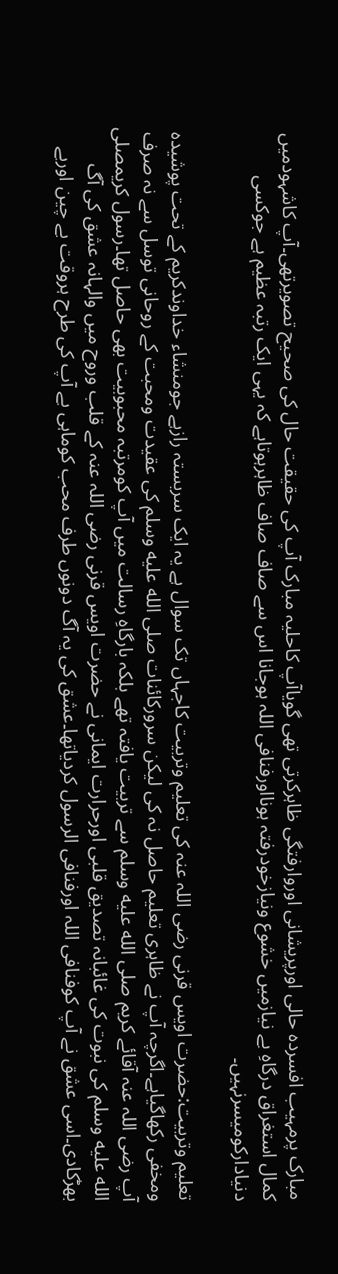مبارک پرمہیب افسردہ حالی اورپریشانی اوروارفتگی ظاہرکرتی تھی گویاآپ کاحلیہ مبارک آپ کی حقیقت حال کی صحیح تصویرتھی۔آپ کاشہودمیں کمال استغراق درگاہِ بے نیازمیں خشوع ونیازخودرفتہ ہونااورفنافی اللہ ہوجانا اس سے صاف صاف ظاہرہوتاہے کہ یہی ایک رتبہ عظیم ہے جوکسی دنیادارکومیسرنہیں۔

تعلیم وتربیت:حضرت اویس قرنی رضی اللہ عنہ کی تعلیم وتربیت کاجہاں تک سوال ہے یہ ایک سربستہ رازہے جومنشاء خداوندکریم کے تحت پوشیدہ ومخفی رکھاگیاہے۔اگرچہ آپ نے ظاہری تعلیم حاصل نہ کی لیکن سرورکائنات صلى الله عليه وسلم کی عقیدت ومحبت کے روحانی توسل سے نہ صرف آپ رضی اللہ عنہ آقائے کریم صلى الله عليه وسلم سے تربیت یافتہ تھے بلکہ بارگاہِ رسالت میں آپ کومرتبہ محبوبیت بھی حاصل تھا۔رسول کریمصلى الله عليه وسلم کی نبوت کی غائبانہ تصدیق قلبی اورحرارت ایمانی نے حضرت اویس قرنی رضی اللہ عنہ کے قلب وروح میں والہانہ عشق کی آگ بھڑکادی۔اسی عشق نے آپ کوفنافی اللہ اورفنافی الرسول کردیاتھا۔عشق کی یہ آگ دونوں طرف محب کوماہی بے آپ کی طرح ہروقت بے چین اوربے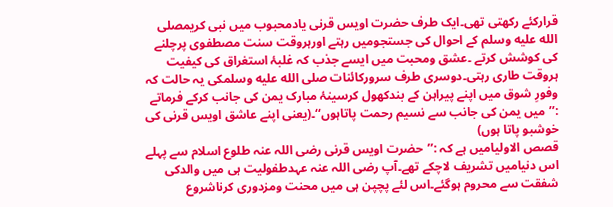قرارکئے رکھتی تھی۔ایک طرف حضرت اویس قرنی یادمحبوب میں نبی کریمصلى الله عليه وسلم کے احوال کی جستجومیں رہتے اورہروقت سنت مصطفوی پرچلنے کی کوشش کرتے ۔عشق ومحبت میں ایسے جذب کہ غلبۂ استغراق کی کیفیت ہروقت طاری رہتی۔دوسری طرف سرورکائنات صلى الله عليه وسلمکی یہ حالت کہ وفورِ شوق میں اپنے پیراہن کے بندکھول کرسینۂ مبارک یمن کی جانب کرکے فرماتے :’’میں یمن کی جانب سے نسیم رحمت پاتاہوں‘‘۔(یعنی اپنے عاشق اویس قرنی کی خوشبو پاتا ہوں)
قصص الاولیامیں ہے کہ :’’حضرت اویس قرنی رضی اللہ عنہ طلوع اسلام سے پہلے اس دنیامیں تشریف لاچکے تھے۔آپ رضی اللہ عنہ عہدطفولیت ہی میں والدکی شفقت سے محروم ہوگئے۔اس لئے پچپن ہی میں محنت ومزدوری کرناشروع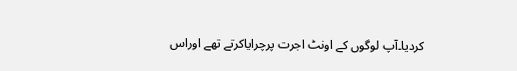کردیا۔آپ لوگوں کے اونٹ اجرت پرچرایاکرتے تھے اوراس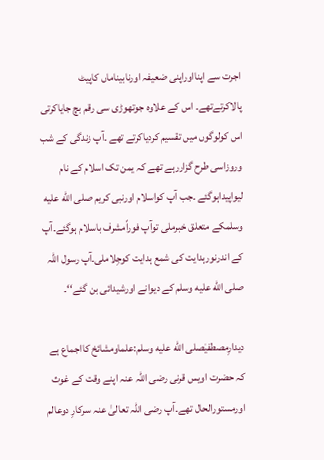اجرت سے اپنااوراپنی ضعیفہ اورنابیناماں کاپیٹ پالاکرتےتھے۔ اس کے علاوہ جوتھوڑی سی رقم بچ جایاکرتی اس کولوگوں میں تقسیم کردیاکرتے تھے ۔آپ زندگی کے شب وروزاسی طرح گزاررہے تھے کہ یمن تک اسلام کے نام لیواپیداہوگئے ۔جب آپ کواسلام اورنبی کریم صلى الله عليه وسلمکے متعلق خبرملی توآپ فوراًمشرف باسلام ہوگئے۔آپ کے اندرنورہدایت کی شمع ہدایت کوجِلاملی۔آپ رسول اللہ صلى الله عليه وسلم کے دیوانے اورشیدائی بن گئے‘‘۔

دیدارِمصطفیٰصلى الله عليه وسلم:علماومشائخ کااجماع ہے کہ حضرت اویس قرنی رضی اللہ عنہ اپنے وقت کے غوث اورمستورالحال تھے۔آپ رضی اللہ تعالیٰ عنہ سرکارِ دوعالم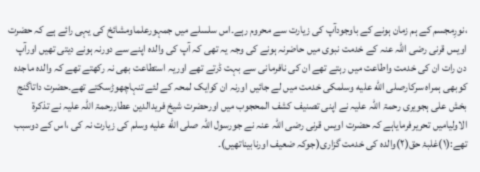،نورِمجسم کے ہم زمان ہونے کے باوجودآپ کی زیارت سے محروم رہے۔اس سلسلے میں جمہورعلماومشائخ کی یہی رائے ہے کہ حضرت اویس قرنی رضی اللہ عنہ کے خدمت نبوی میں حاضرنہ ہونے کی وجہ یہ تھی کہ آپ کی والدہ اپنے سے دورنہ ہونے دیتی تھیں اورآپ دن رات ان کی خدمت واطاعت میں رہتے تھے ان کی نافرمانی سے بہت ڈرتے تھے اوریہ استطاعت بھی نہ رکھتے تھے کہ والدہ ماجدہ کوبھی ہمراہ سرکارصلى الله عليه وسلمکی خدمت میں لے جائیں اورنہ ان کوایک لمحہ کے لئے تنہاچھوڑسکتے تھے۔حضرت داتاگنج بخش علی ہجویری رحمۃ اللہ علیہ نے اپنی تصنیف کشف المحجوب میں اورحضرت شیخ فریدالدین عطاررحمۃ اللہ علیہ نے تذکرۃ الاولیامیں تحریرفرمایاہے کہ حضرت اویس قرنی رضی اللہ عنہ نے جورسول اللہ صلى الله عليه وسلم کی زیارت نہ کی ،اس کے دوسبب تھے:(۱)غلبۂ حق(۲)والدہ کی خدمت گزاری(جوکہ ضعیف اورنابیناتھیں)۔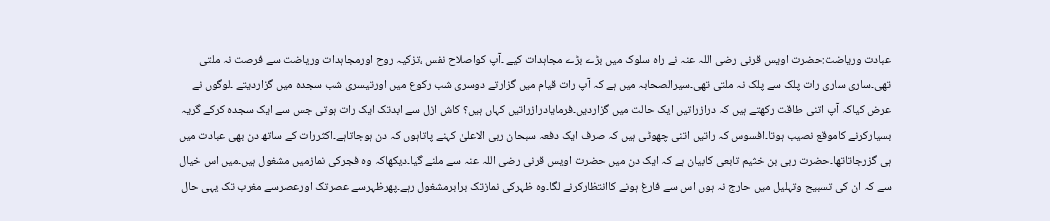عبادت وریاضت:حضرت اویس قرنی رضی اللہ عنہ نے راہ سلوک میں بڑے بڑے مجاہدات کیے ۔آپ کواصلاح نفس ،تزکیہ روح اورمجاہدات وریاضت سے فرصت نہ ملتی تھی۔ساری ساری رات پلک سے پلک نہ ملتی تھی۔سیرالصحابہ میں ہے کہ آپ رات قیام میں گزارتے دوسری شب رکوع میں اورتیسری شب سجدہ میں گزاردیتے ۔لوگوں نے عرض کیاکہ آپ اتنی طاقت رکھتے ہیں کہ درازراتیں ایک حالت میں گزاردیں۔فرمایادرازراتیں کہاں ہیں؟ کاش ازل سے ابدتک ایک رات ہوتی جس سے ایک سجدہ کرکے گریہ بسیارکرنے کاموقع نصیب ہوتا۔افسوس کہ راتیں اتنی چھوٹی ہیں کہ صرف ایک دفعہ سبحان ربی الاعلیٰ کہنے پاتاہوں کہ دن ہوجاتاہے۔اکثررات کے ساتھ دن بھی عبادت میں ہی گزرجاتاتھا۔حضرت ربی بن خثیم تابعی کابیان ہے کہ ایک دن میں حضرت اویس قرنی رضی اللہ عنہ سے ملنے گیا۔دیکھاکہ وہ فجرکی نمازمیں مشغول ہیں۔میں اس خیال سے کہ ان کی تسبیح وتہلیل میں حارج نہ ہوں اس سے فارغ ہونے کاانتظارکرنے لگا۔وہ ظہرکی نمازتک برابرمشغول رہے۔پھرظہرسے عصرتک اورعصرسے مغرب تک یہی حال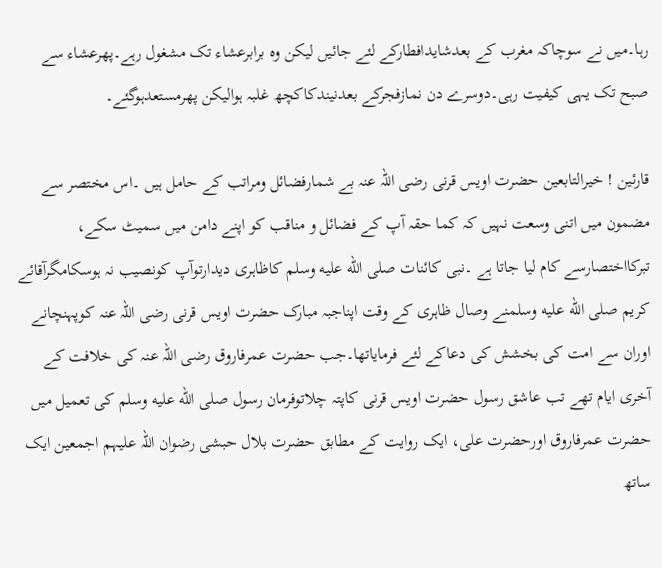رہا۔میں نے سوچاکہ مغرب کے بعدشایدافطارکے لئے جائیں لیکن وہ برابرعشاء تک مشغول رہے۔پھرعشاء سے صبح تک یہی کیفیت رہی۔دوسرے دن نمازفجرکے بعدنیندکاکچھ غلبہ ہوالیکن پھرمستعدہوگئے۔

قارئین ! خیرالتابعین حضرت اویس قرنی رضی اللہ عنہ بے شمارفضائل ومراتب کے حامل ہیں ۔اس مختصر سے مضمون میں اتنی وسعت نہیں کہ کما حقہ آپ کے فضائل و مناقب کو اپنے دامن میں سمیٹ سکے، تبرکااختصارسے کام لیا جاتا ہے ۔نبی کائنات صلى الله عليه وسلم کاظاہری دیدارتوآپ کونصیب نہ ہوسکامگرآقائے کریم صلى الله عليه وسلمنے وصال ظاہری کے وقت اپناجبہ مبارک حضرت اویس قرنی رضی اللہ عنہ کوپہنچانے اوران سے امت کی بخشش کی دعاکے لئے فرمایاتھا۔جب حضرت عمرفاروق رضی اللہ عنہ کی خلافت کے آخری ایام تھے تب عاشق رسول حضرت اویس قرنی کاپتہ چلاتوفرمان رسول صلى الله عليه وسلم کی تعمیل میں حضرت عمرفاروق اورحضرت علی، ایک روایت کے مطابق حضرت بلال حبشی رضوان اللہ علیہم اجمعین ایک ساتھ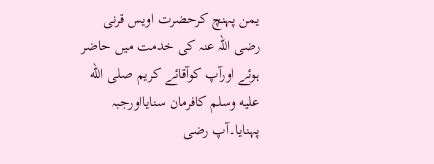یمن پہنچ کرحضرت اویس قرنی رضی اللہ عنہ کی خدمت میں حاضر ہوئے اورآپ کوآقائے کریم صلى الله عليه وسلم کافرمان سنایااورجبہ پہنایا۔آپ رضی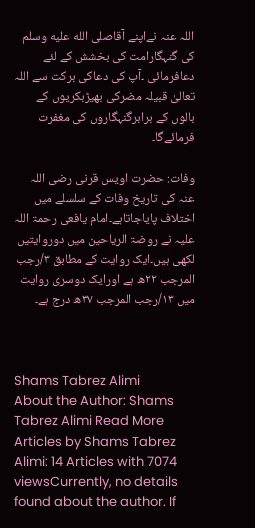اللہ عنہ نےاپنے آقاصلى الله عليه وسلم کی گنہگارامت کی بخشش کے لئے دعافرمائی ۔آپ کی دعاکی برکت سے اللہ تعالیٰ قبیلہ مضرکی بھیڑبکریوں کے بالوں کے برابرگنہگاروں کی مغفرت فرمائےگا۔

وفات: حضرت اویس قرنی رضی اللہ عنہ کی تاریخ وفات کے سلسلے میں اختلاف پایاجاتاہے۔امام یافعی رحمۃ اللہ علیہ نے روضۃ الریاحین میں دوروایتیں لکھی ہیں۔ایک روایت کے مطابق ۳/رجب المرجب ۲۲ھ ہے اورایک دوسری روایت میں ۱۳/رجب المرجب ۳۷ھ درج ہے۔



Shams Tabrez Alimi
About the Author: Shams Tabrez Alimi Read More Articles by Shams Tabrez Alimi: 14 Articles with 7074 viewsCurrently, no details found about the author. If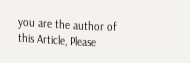you are the author of this Article, Please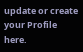update or create your Profile here.